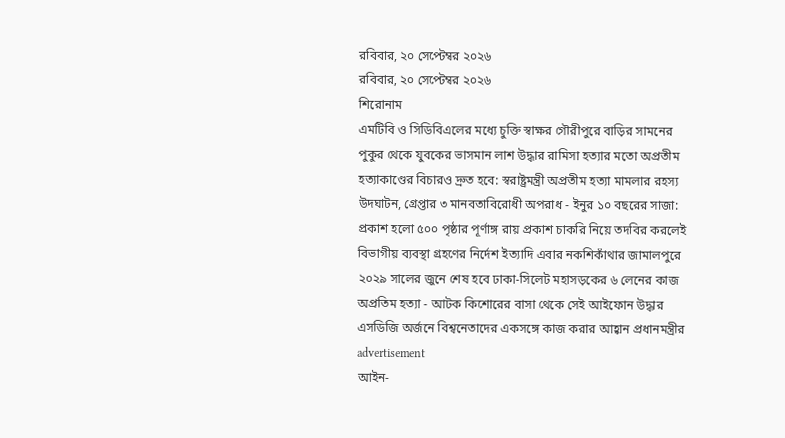রবিবার, ২০ সেপ্টেম্বর ২০২৬
রবিবার, ২০ সেপ্টেম্বর ২০২৬
শিরোনাম
এমটিবি ও সিডিবিএলের মধ্যে চুক্তি স্বাক্ষর গৌরীপুরে বাড়ির সামনের পুকুর থেকে যুবকের ভাসমান লাশ উদ্ধার রামিসা হত্যার মতো অপ্রতীম হত্যাকাণ্ডের বিচারও দ্রুত হবে: স্বরাষ্ট্রমন্ত্রী অপ্রতীম হত্যা মামলার রহস্য উদঘাটন, গ্রেপ্তার ৩ মানবতাবিরোধী অপরাধ - ইনুর ১০ বছরের সাজা: প্রকাশ হলো ৫০০ পৃষ্ঠার পূর্ণাঙ্গ রায় প্রকাশ চাকরি নিয়ে তদবির করলেই বিভাগীয় ব্যবস্থা গ্রহণের নির্দেশ ইত্যাদি এবার নকশিকাঁথার জামালপুরে ২০২৯ সালের জুনে শেষ হবে ঢাকা-সিলেট মহাসড়কের ৬ লেনের কাজ অপ্রতিম হত্যা - আটক কিশোরের বাসা থেকে সেই আইফোন উদ্ধার এসডিজি অর্জনে বিশ্বনেতাদের একসঙ্গে কাজ করার আহ্বান প্রধানমন্ত্রীর
advertisement
আইন-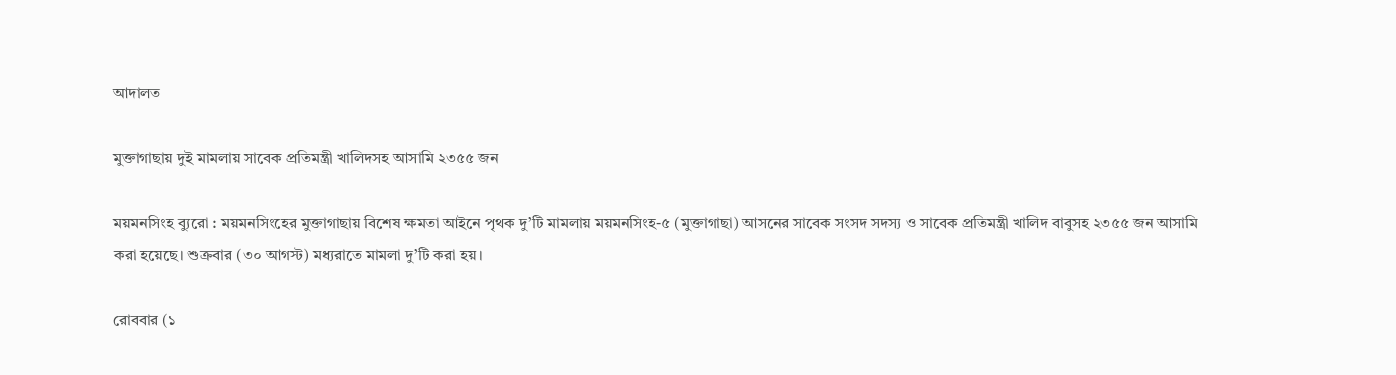আদালত

মুক্তাগাছায় দুই মামলায় সাবেক প্রতিমন্ত্রী খালিদসহ আসামি ২৩৫৫ জন

ময়মনসিংহ ব্যুরো : ময়মনসিংহের মুক্তাগাছায় বিশেষ ক্ষমতা আইনে পৃথক দু’টি মামলায় ময়মনসিংহ-৫ (মুক্তাগাছা) আসনের সাবেক সংসদ সদস্য ও সাবেক প্রতিমন্ত্রী খালিদ বাবুসহ ২৩৫৫ জন আসামি করা হয়েছে। শুক্রবার (৩০ আগস্ট) মধ্যরাতে মামলা দু’টি করা হয়।

রোববার (১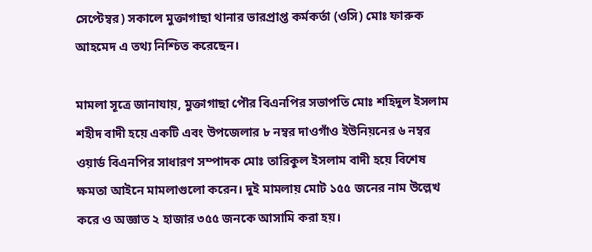সেপ্টেম্বর) সকালে মুক্তাগাছা থানার ভারপ্রাপ্ত কর্মকর্তা (ওসি) মোঃ ফারুক আহমেদ এ তথ্য নিশ্চিত করেছেন।

মামলা সূত্রে জানাযায়, মুক্তাগাছা পৌর বিএনপির সভাপতি মোঃ শহিদুল ইসলাম শহীদ বাদী হয়ে একটি এবং উপজেলার ৮ নম্বর দাওগাঁও ইউনিয়নের ৬ নম্বর ওয়ার্ড বিএনপির সাধারণ সম্পাদক মোঃ তারিকুল ইসলাম বাদী হয়ে বিশেষ ক্ষমতা আইনে মামলাগুলো করেন। দুই মামলায় মোট ১৫৫ জনের নাম উল্লেখ করে ও অজ্ঞাত ২ হাজার ৩৫৫ জনকে আসামি করা হয়।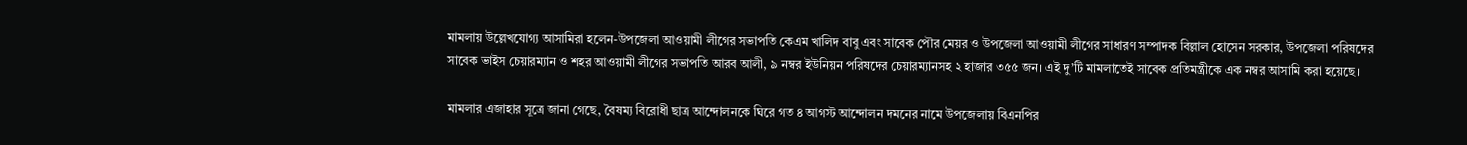মামলায় উল্লেখযোগ্য আসামিরা হলেন-উপজেলা আওয়ামী লীগের সভাপতি কেএম খালিদ বাবু এবং সাবেক পৌর মেয়র ও উপজেলা আওয়ামী লীগের সাধারণ সম্পাদক বিল্লাল হোসেন সরকার, উপজেলা পরিষদের সাবেক ভাইস চেয়ারম্যান ও শহর আওয়ামী লীগের সভাপতি আরব আলী, ৯ নম্বর ইউনিয়ন পরিষদের চেয়ারম্যানসহ ২ হাজার ৩৫৫ জন। এই দু’টি মামলাতেই সাবেক প্রতিমন্ত্রীকে এক নম্বর আসামি করা হয়েছে।

মামলার এজাহার সূত্রে জানা গেছে, বৈষম্য বিরোধী ছাত্র আন্দোলনকে ঘিরে গত ৪ আগস্ট আন্দোলন দমনের নামে উপজেলায় বিএনপির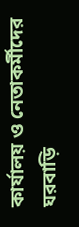কার্যালয় ও নেতাকর্মীদের ঘরবাড়ি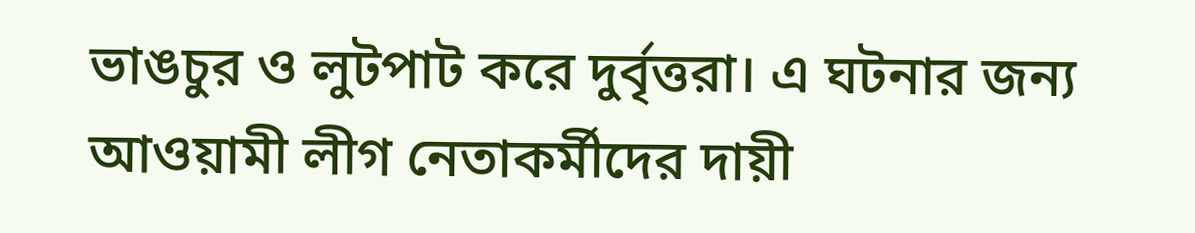ভাঙচুর ও লুটপাট করে দুর্বৃত্তরা। এ ঘটনার জন্য আওয়ামী লীগ নেতাকর্মীদের দায়ী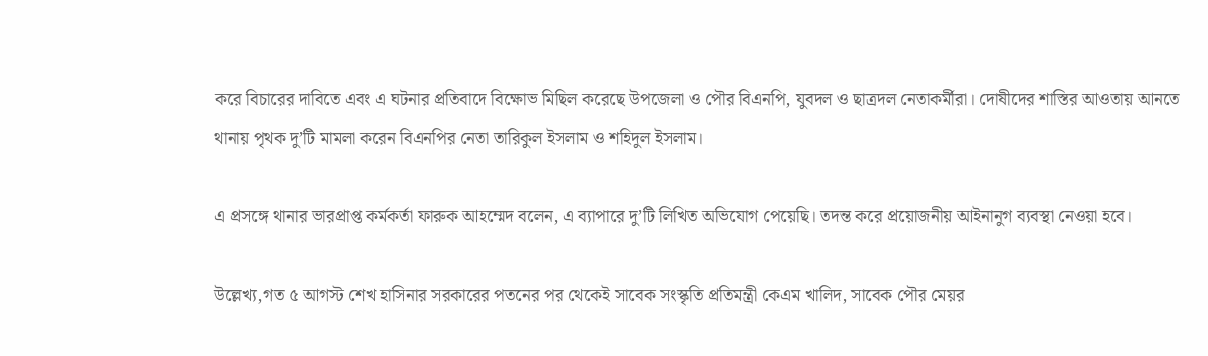করে বিচারের দাবিতে এবং এ ঘটনার প্রতিবাদে বিক্ষোভ মিছিল করেছে উপজেলা ও পৌর বিএনপি, যুবদল ও ছাত্রদল নেতাকর্মীরা। দোষীদের শাস্তির আওতায় আনতে থানায় পৃথক দু’টি মামলা করেন বিএনপির নেতা তারিকুল ইসলাম ও শহিদুল ইসলাম।

এ প্রসঙ্গে থানার ভারপ্রাপ্ত কর্মকর্তা ফারুক আহম্মেদ বলেন, এ ব্যাপারে দু’টি লিখিত অভিযোগ পেয়েছি। তদন্ত করে প্রয়োজনীয় আইনানুগ ব্যবস্থা নেওয়া হবে।

উল্লেখ্য,গত ৫ আগস্ট শেখ হাসিনার সরকারের পতনের পর থেকেই সাবেক সংস্কৃতি প্রতিমন্ত্রী কেএম খালিদ, সাবেক পৌর মেয়র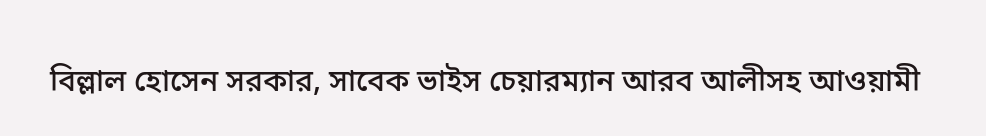বিল্লাল হোসেন সরকার, সাবেক ভাইস চেয়ারম্যান আরব আলীসহ আওয়ামী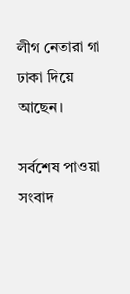লীগ নেতারা গা ঢাকা দিয়ে আছেন।

সর্বশেষ পাওয়া সংবাদ